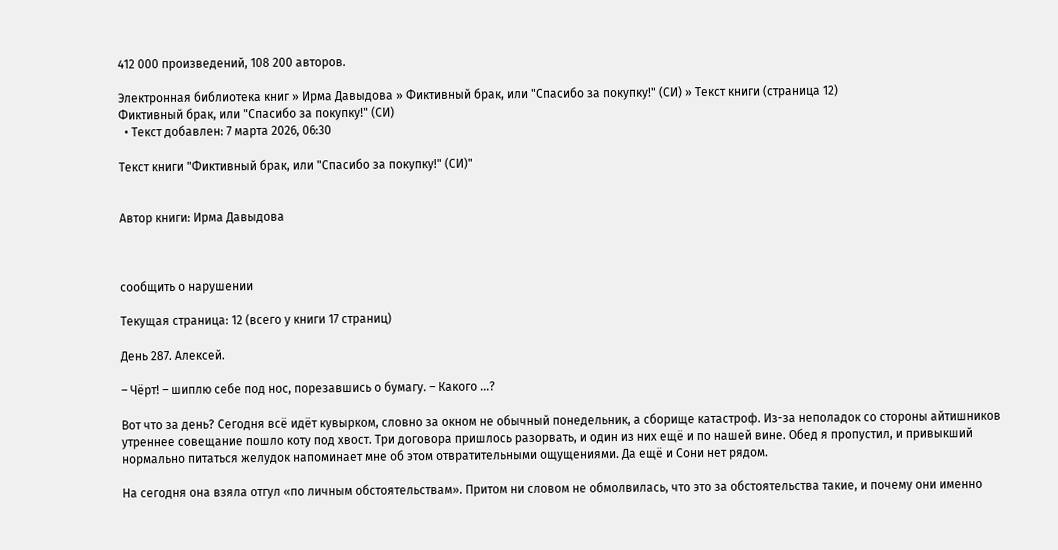412 000 произведений, 108 200 авторов.

Электронная библиотека книг » Ирма Давыдова » Фиктивный брак, или "Спасибо за покупку!" (СИ) » Текст книги (страница 12)
Фиктивный брак, или "Спасибо за покупку!" (СИ)
  • Текст добавлен: 7 марта 2026, 06:30

Текст книги "Фиктивный брак, или "Спасибо за покупку!" (СИ)"


Автор книги: Ирма Давыдова



сообщить о нарушении

Текущая страница: 12 (всего у книги 17 страниц)

День 287. Алексей.

– Чёрт! – шиплю себе под нос, порезавшись о бумагу. – Какого ...?

Вот что за день? Сегодня всё идёт кувырком, словно за окном не обычный понедельник, а сборище катастроф. Из-за неполадок со стороны айтишников утреннее совещание пошло коту под хвост. Три договора пришлось разорвать, и один из них ещё и по нашей вине. Обед я пропустил, и привыкший нормально питаться желудок напоминает мне об этом отвратительными ощущениями. Да ещё и Сони нет рядом.

На сегодня она взяла отгул «по личным обстоятельствам». Притом ни словом не обмолвилась, что это за обстоятельства такие, и почему они именно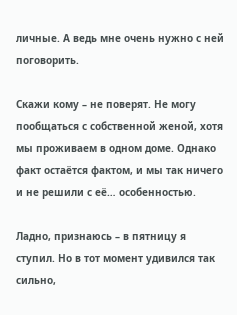личные. А ведь мне очень нужно с ней поговорить.

Скажи кому – не поверят. Не могу пообщаться с собственной женой, хотя мы проживаем в одном доме. Однако факт остаётся фактом, и мы так ничего и не решили с её… особенностью.

Ладно, признаюсь – в пятницу я ступил. Но в тот момент удивился так сильно,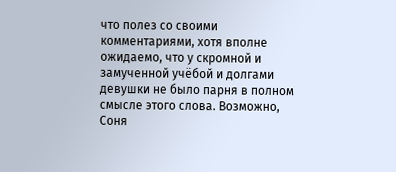что полез со своими комментариями, хотя вполне ожидаемо, что у скромной и замученной учёбой и долгами девушки не было парня в полном смысле этого слова. Возможно, Соня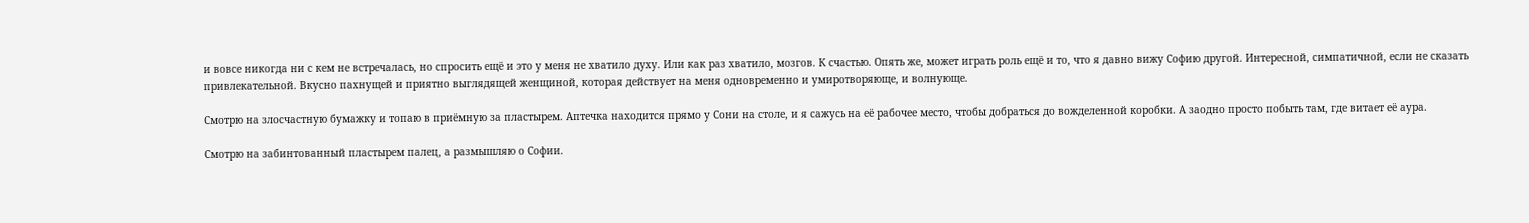и вовсе никогда ни с кем не встречалась, но спросить ещё и это у меня не хватило духу. Или как раз хватило, мозгов. К счастью. Опять же, может играть роль ещё и то, что я давно вижу Софию другой. Интересной, симпатичной, если не сказать привлекательной. Вкусно пахнущей и приятно выглядящей женщиной, которая действует на меня одновременно и умиротворяюще, и волнующе.

Смотрю на злосчастную бумажку и топаю в приёмную за пластырем. Аптечка находится прямо у Сони на столе, и я сажусь на её рабочее место, чтобы добраться до вожделенной коробки. А заодно просто побыть там, где витает её аура.

Смотрю на забинтованный пластырем палец, а размышляю о Софии.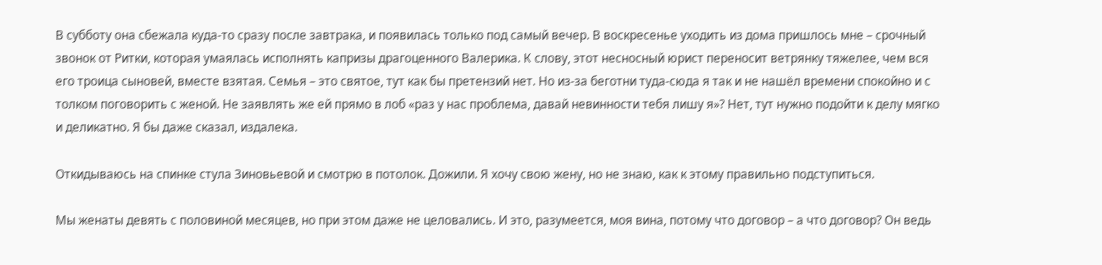В субботу она сбежала куда-то сразу после завтрака, и появилась только под самый вечер. В воскресенье уходить из дома пришлось мне – срочный звонок от Ритки, которая умаялась исполнять капризы драгоценного Валерика. К слову, этот несносный юрист переносит ветрянку тяжелее, чем вся его троица сыновей, вместе взятая. Семья – это святое, тут как бы претензий нет. Но из-за беготни туда-сюда я так и не нашёл времени спокойно и с толком поговорить с женой. Не заявлять же ей прямо в лоб «раз у нас проблема, давай невинности тебя лишу я»? Нет, тут нужно подойти к делу мягко и деликатно. Я бы даже сказал, издалека.

Откидываюсь на спинке стула Зиновьевой и смотрю в потолок. Дожили. Я хочу свою жену, но не знаю, как к этому правильно подступиться.

Мы женаты девять с половиной месяцев, но при этом даже не целовались. И это, разумеется, моя вина, потому что договор – а что договор? Он ведь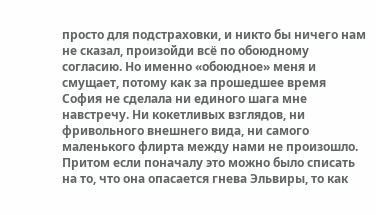просто для подстраховки, и никто бы ничего нам не сказал, произойди всё по обоюдному согласию. Но именно «обоюдное» меня и смущает, потому как за прошедшее время София не сделала ни единого шага мне навстречу. Ни кокетливых взглядов, ни фривольного внешнего вида, ни самого маленького флирта между нами не произошло. Притом если поначалу это можно было списать на то, что она опасается гнева Эльвиры, то как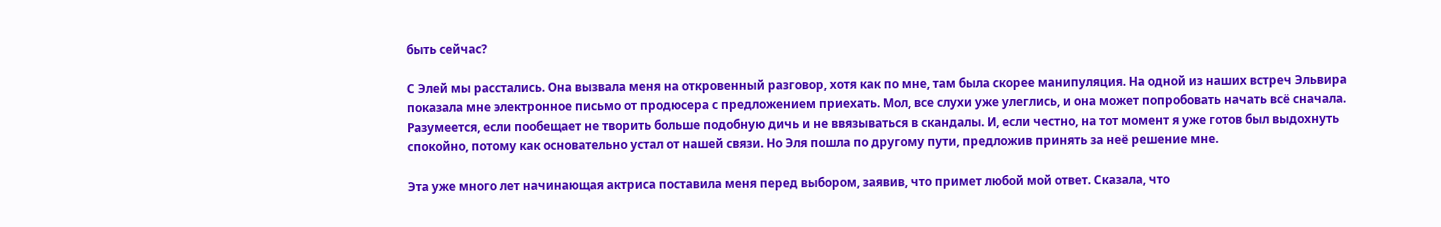быть сейчас?

С Элей мы расстались. Она вызвала меня на откровенный разговор, хотя как по мне, там была скорее манипуляция. На одной из наших встреч Эльвира показала мне электронное письмо от продюсера с предложением приехать. Мол, все слухи уже улеглись, и она может попробовать начать всё сначала. Разумеется, если пообещает не творить больше подобную дичь и не ввязываться в скандалы. И, если честно, на тот момент я уже готов был выдохнуть спокойно, потому как основательно устал от нашей связи. Но Эля пошла по другому пути, предложив принять за неё решение мне.

Эта уже много лет начинающая актриса поставила меня перед выбором, заявив, что примет любой мой ответ. Сказала, что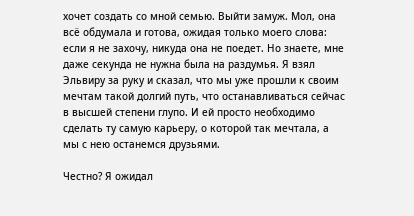хочет создать со мной семью. Выйти замуж. Мол, она всё обдумала и готова, ожидая только моего слова: если я не захочу, никуда она не поедет. Но знаете, мне даже секунда не нужна была на раздумья. Я взял Эльвиру за руку и сказал, что мы уже прошли к своим мечтам такой долгий путь, что останавливаться сейчас в высшей степени глупо. И ей просто необходимо сделать ту самую карьеру, о которой так мечтала, а мы с нею останемся друзьями.

Честно? Я ожидал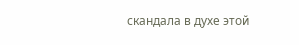скандала в духе этой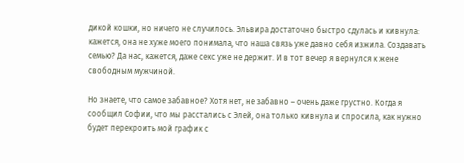дикой кошки, но ничего не случилось. Эльвира достаточно быстро сдулась и кивнула: кажется, она не хуже моего понимала, что наша связь уже давно себя изжила. Создавать семью? Да нас, кажется, даже секс уже не держит. И в тот вечер я вернулся к жене свободным мужчиной.

Но знаете, что самое забавное? Хотя нет, не забавно – очень даже грустно. Когда я сообщил Софии, что мы расстались с Элей, она только кивнула и спросила, как нужно будет перекроить мой график с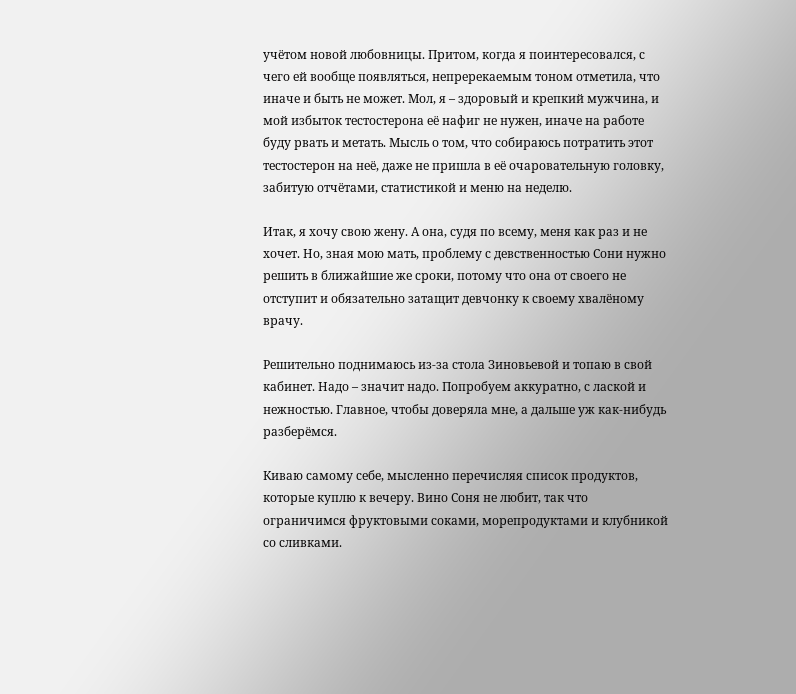учётом новой любовницы. Притом, когда я поинтересовался, с чего ей вообще появляться, непререкаемым тоном отметила, что иначе и быть не может. Мол, я – здоровый и крепкий мужчина, и мой избыток тестостерона её нафиг не нужен, иначе на работе буду рвать и метать. Мысль о том, что собираюсь потратить этот тестостерон на неё, даже не пришла в её очаровательную головку, забитую отчётами, статистикой и меню на неделю.

Итак, я хочу свою жену. А она, судя по всему, меня как раз и не хочет. Но, зная мою мать, проблему с девственностью Сони нужно решить в ближайшие же сроки, потому что она от своего не отступит и обязательно затащит девчонку к своему хвалёному врачу.

Решительно поднимаюсь из-за стола Зиновьевой и топаю в свой кабинет. Надо – значит надо. Попробуем аккуратно, с лаской и нежностью. Главное, чтобы доверяла мне, а дальше уж как-нибудь разберёмся.

Киваю самому себе, мысленно перечисляя список продуктов, которые куплю к вечеру. Вино Соня не любит, так что ограничимся фруктовыми соками, морепродуктами и клубникой со сливками.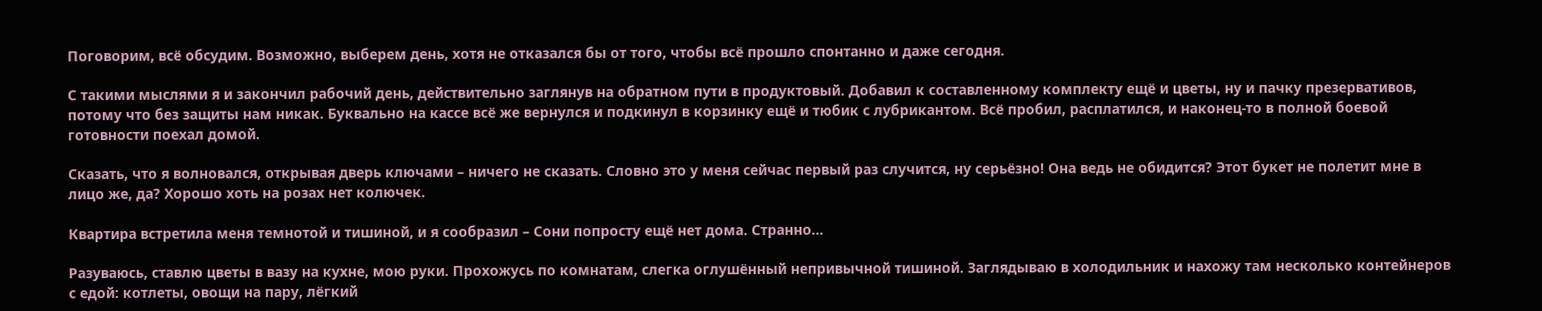Поговорим, всё обсудим. Возможно, выберем день, хотя не отказался бы от того, чтобы всё прошло спонтанно и даже сегодня.

С такими мыслями я и закончил рабочий день, действительно заглянув на обратном пути в продуктовый. Добавил к составленному комплекту ещё и цветы, ну и пачку презервативов, потому что без защиты нам никак. Буквально на кассе всё же вернулся и подкинул в корзинку ещё и тюбик с лубрикантом. Всё пробил, расплатился, и наконец-то в полной боевой готовности поехал домой.

Сказать, что я волновался, открывая дверь ключами – ничего не сказать. Словно это у меня сейчас первый раз случится, ну серьёзно! Она ведь не обидится? Этот букет не полетит мне в лицо же, да? Хорошо хоть на розах нет колючек.

Квартира встретила меня темнотой и тишиной, и я сообразил – Сони попросту ещё нет дома. Странно…

Разуваюсь, ставлю цветы в вазу на кухне, мою руки. Прохожусь по комнатам, слегка оглушённый непривычной тишиной. Заглядываю в холодильник и нахожу там несколько контейнеров с едой: котлеты, овощи на пару, лёгкий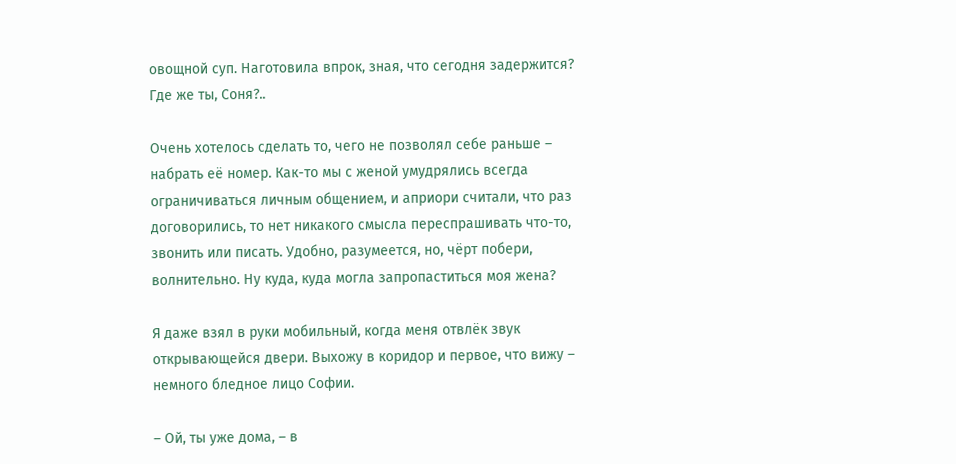овощной суп. Наготовила впрок, зная, что сегодня задержится? Где же ты, Соня?..

Очень хотелось сделать то, чего не позволял себе раньше – набрать её номер. Как-то мы с женой умудрялись всегда ограничиваться личным общением, и априори считали, что раз договорились, то нет никакого смысла переспрашивать что-то, звонить или писать. Удобно, разумеется, но, чёрт побери, волнительно. Ну куда, куда могла запропаститься моя жена?

Я даже взял в руки мобильный, когда меня отвлёк звук открывающейся двери. Выхожу в коридор и первое, что вижу – немного бледное лицо Софии.

– Ой, ты уже дома, – в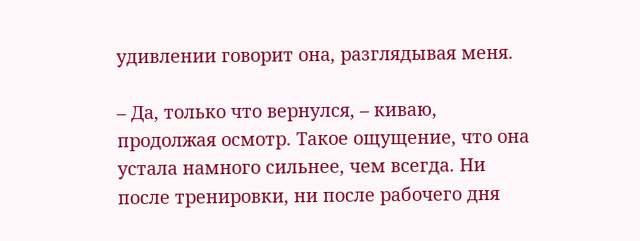удивлении говорит она, разглядывая меня.

– Да, только что вернулся, – киваю, продолжая осмотр. Такое ощущение, что она устала намного сильнее, чем всегда. Ни после тренировки, ни после рабочего дня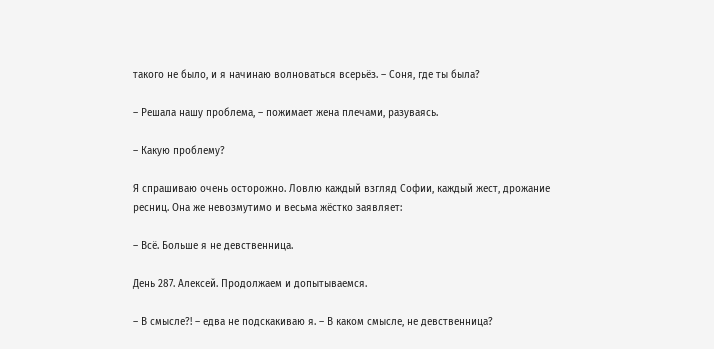такого не было, и я начинаю волноваться всерьёз. – Соня, где ты была?

– Решала нашу проблема, – пожимает жена плечами, разуваясь.

– Какую проблему?

Я спрашиваю очень осторожно. Ловлю каждый взгляд Софии, каждый жест, дрожание ресниц. Она же невозмутимо и весьма жёстко заявляет:

– Всё. Больше я не девственница.

День 287. Алексей. Продолжаем и допытываемся.

– В смысле?! – едва не подскакиваю я. – В каком смысле, не девственница?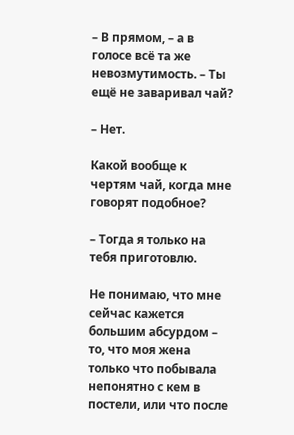– В прямом, – а в голосе всё та же невозмутимость. – Ты ещё не заваривал чай?

– Нет.

Какой вообще к чертям чай, когда мне говорят подобное?

– Тогда я только на тебя приготовлю.

Не понимаю, что мне сейчас кажется большим абсурдом – то, что моя жена только что побывала непонятно с кем в постели, или что после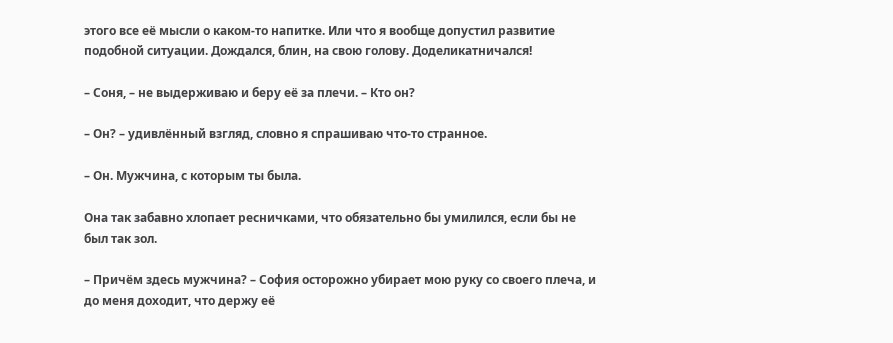этого все её мысли о каком-то напитке. Или что я вообще допустил развитие подобной ситуации. Дождался, блин, на свою голову. Доделикатничался!

– Соня, – не выдерживаю и беру её за плечи. – Кто он?

– Он? – удивлённый взгляд, словно я спрашиваю что-то странное.

– Он. Мужчина, с которым ты была.

Она так забавно хлопает ресничками, что обязательно бы умилился, если бы не был так зол.

– Причём здесь мужчина? – София осторожно убирает мою руку со своего плеча, и до меня доходит, что держу её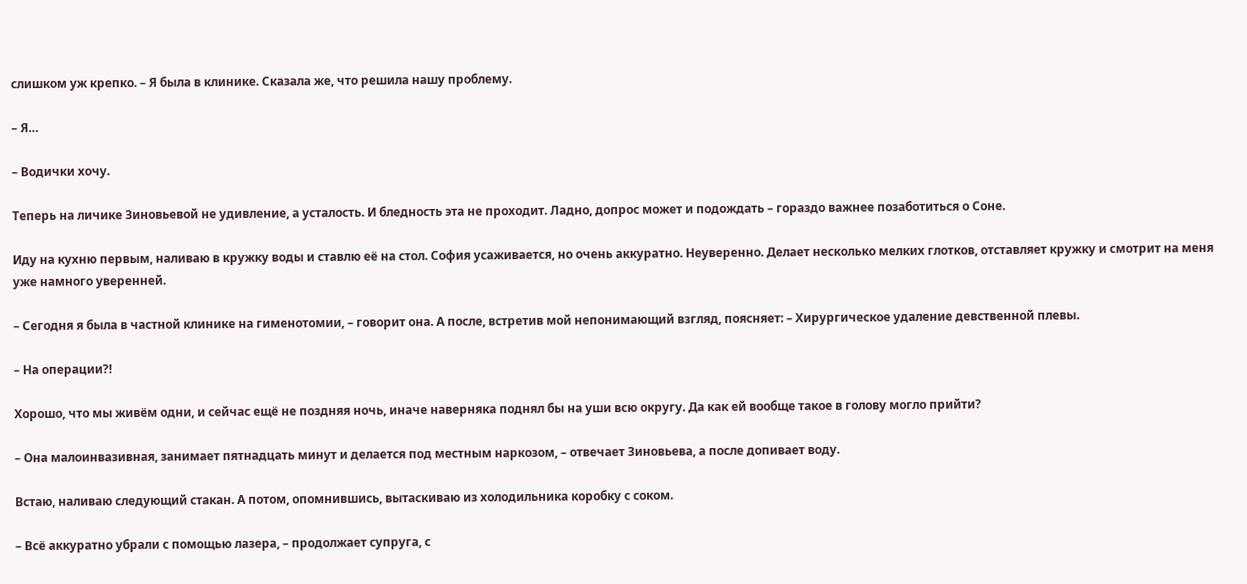слишком уж крепко. – Я была в клинике. Сказала же, что решила нашу проблему.

– Я…

– Водички хочу.

Теперь на личике Зиновьевой не удивление, а усталость. И бледность эта не проходит. Ладно, допрос может и подождать – гораздо важнее позаботиться о Соне.

Иду на кухню первым, наливаю в кружку воды и ставлю её на стол. София усаживается, но очень аккуратно. Неуверенно. Делает несколько мелких глотков, отставляет кружку и смотрит на меня уже намного уверенней.

– Сегодня я была в частной клинике на гименотомии, – говорит она. А после, встретив мой непонимающий взгляд, поясняет: – Хирургическое удаление девственной плевы.

– На операции?!

Хорошо, что мы живём одни, и сейчас ещё не поздняя ночь, иначе наверняка поднял бы на уши всю округу. Да как ей вообще такое в голову могло прийти?

– Она малоинвазивная, занимает пятнадцать минут и делается под местным наркозом, – отвечает Зиновьева, а после допивает воду.

Встаю, наливаю следующий стакан. А потом, опомнившись, вытаскиваю из холодильника коробку с соком.

– Всё аккуратно убрали с помощью лазера, – продолжает супруга, с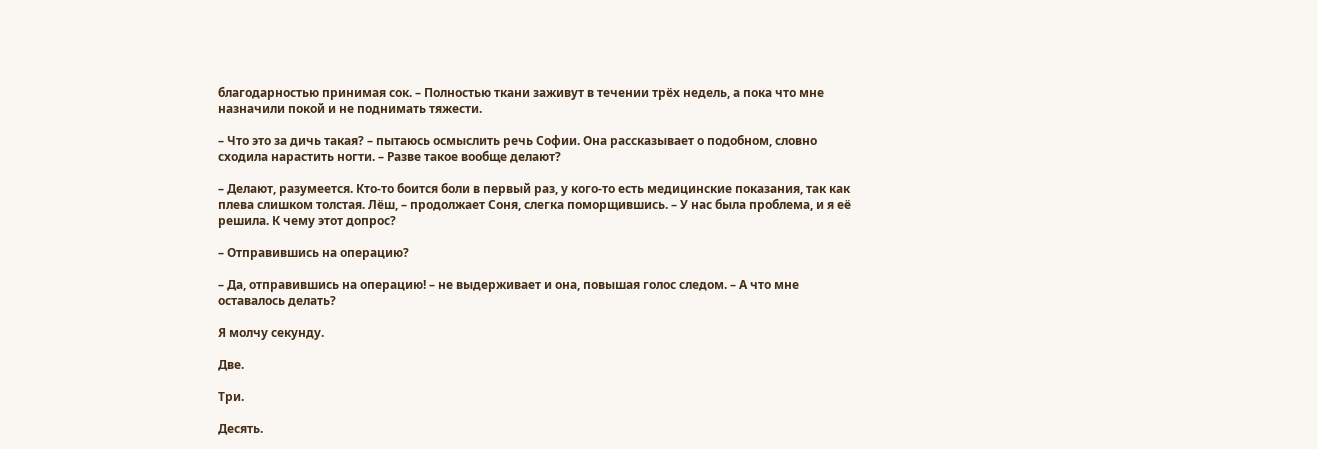благодарностью принимая сок. – Полностью ткани заживут в течении трёх недель, а пока что мне назначили покой и не поднимать тяжести.

– Что это за дичь такая? – пытаюсь осмыслить речь Софии. Она рассказывает о подобном, словно сходила нарастить ногти. – Разве такое вообще делают?

– Делают, разумеется. Кто-то боится боли в первый раз, у кого-то есть медицинские показания, так как плева слишком толстая. Лёш, – продолжает Соня, слегка поморщившись. – У нас была проблема, и я её решила. К чему этот допрос?

– Отправившись на операцию?

– Да, отправившись на операцию! – не выдерживает и она, повышая голос следом. – А что мне оставалось делать?

Я молчу секунду.

Две.

Три.

Десять.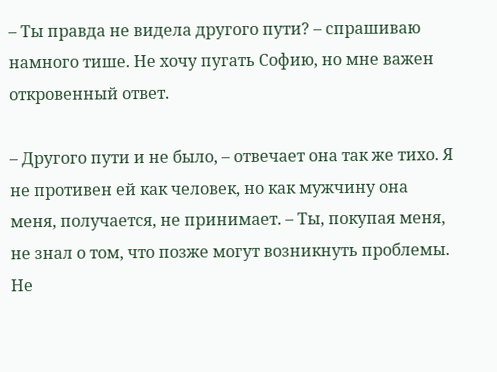– Ты правда не видела другого пути? – спрашиваю намного тише. Не хочу пугать Софию, но мне важен откровенный ответ.

– Другого пути и не было, – отвечает она так же тихо. Я не противен ей как человек, но как мужчину она меня, получается, не принимает. – Ты, покупая меня, не знал о том, что позже могут возникнуть проблемы. Не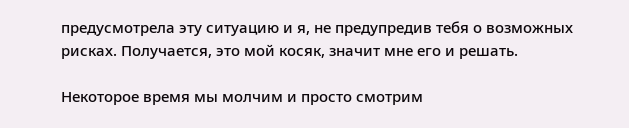предусмотрела эту ситуацию и я, не предупредив тебя о возможных рисках. Получается, это мой косяк, значит мне его и решать.

Некоторое время мы молчим и просто смотрим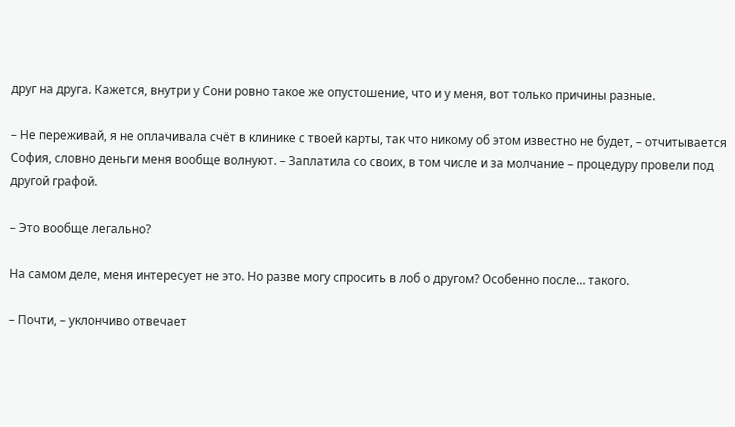друг на друга. Кажется, внутри у Сони ровно такое же опустошение, что и у меня, вот только причины разные.

– Не переживай, я не оплачивала счёт в клинике с твоей карты, так что никому об этом известно не будет, – отчитывается София, словно деньги меня вообще волнуют. – Заплатила со своих, в том числе и за молчание – процедуру провели под другой графой.

– Это вообще легально?

На самом деле, меня интересует не это. Но разве могу спросить в лоб о другом? Особенно после… такого.

– Почти, – уклончиво отвечает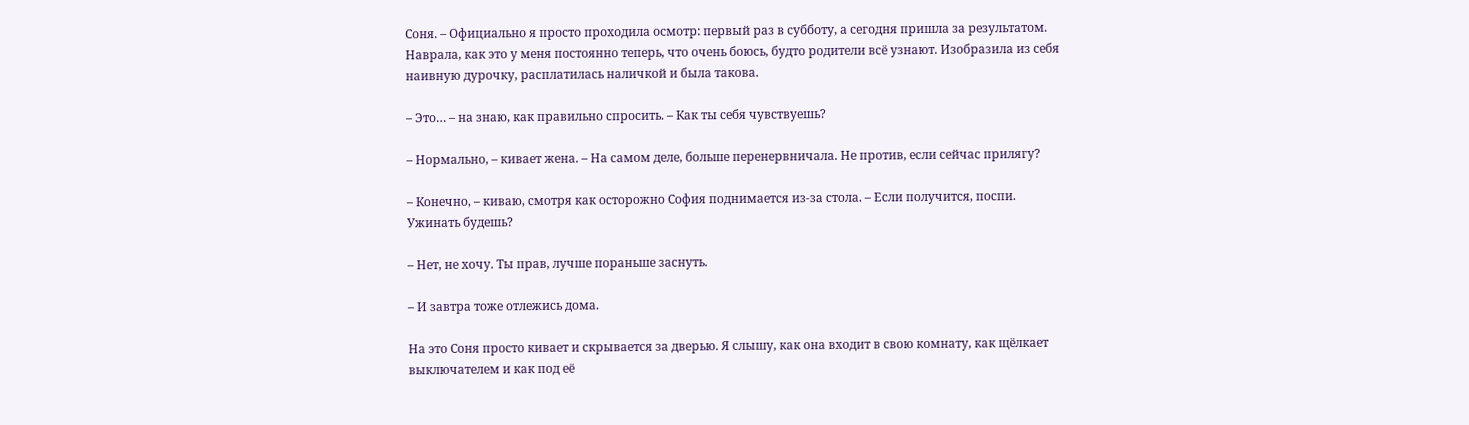Соня. – Официально я просто проходила осмотр: первый раз в субботу, а сегодня пришла за результатом. Наврала, как это у меня постоянно теперь, что очень боюсь, будто родители всё узнают. Изобразила из себя наивную дурочку, расплатилась наличкой и была такова.

– Это… – на знаю, как правильно спросить. – Как ты себя чувствуешь?

– Нормально, – кивает жена. – На самом деле, больше перенервничала. Не против, если сейчас прилягу?

– Конечно, – киваю, смотря как осторожно София поднимается из-за стола. – Если получится, поспи. Ужинать будешь?

– Нет, не хочу. Ты прав, лучше пораньше заснуть.

– И завтра тоже отлежись дома.

На это Соня просто кивает и скрывается за дверью. Я слышу, как она входит в свою комнату, как щёлкает выключателем и как под её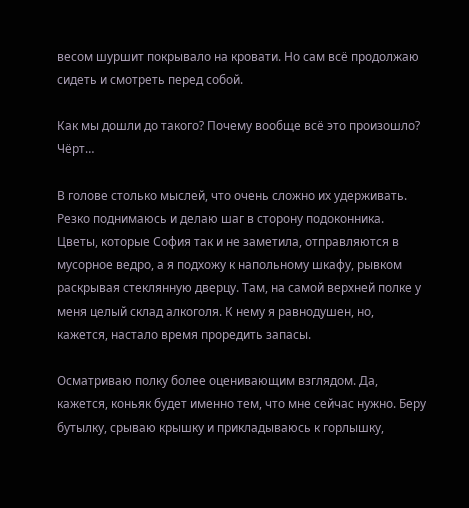весом шуршит покрывало на кровати. Но сам всё продолжаю сидеть и смотреть перед собой.

Как мы дошли до такого? Почему вообще всё это произошло? Чёрт…

В голове столько мыслей, что очень сложно их удерживать. Резко поднимаюсь и делаю шаг в сторону подоконника. Цветы, которые София так и не заметила, отправляются в мусорное ведро, а я подхожу к напольному шкафу, рывком раскрывая стеклянную дверцу. Там, на самой верхней полке у меня целый склад алкоголя. К нему я равнодушен, но, кажется, настало время проредить запасы.

Осматриваю полку более оценивающим взглядом. Да, кажется, коньяк будет именно тем, что мне сейчас нужно. Беру бутылку, срываю крышку и прикладываюсь к горлышку,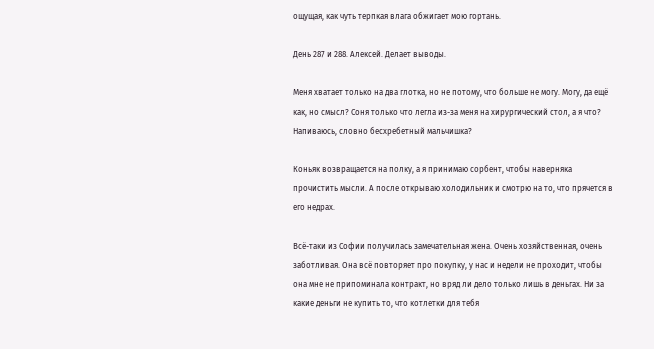ощущая, как чуть терпкая влага обжигает мою гортань.

День 287 и 288. Алексей. Делает выводы.

Меня хватает только на два глотка, но не потому, что больше не могу. Могу, да ещё как, но смысл? Соня только что легла из-за меня на хирургический стол, а я что? Напиваюсь, словно бесхребетный мальчишка?

Коньяк возвращается на полку, а я принимаю сорбент, чтобы наверняка прочистить мысли. А после открываю холодильник и смотрю на то, что прячется в его недрах.

Всё-таки из Софии получилась замечательная жена. Очень хозяйственная, очень заботливая. Она всё повторяет про покупку, у нас и недели не проходит, чтобы она мне не припоминала контракт, но вряд ли дело только лишь в деньгах. Ни за какие деньги не купить то, что котлетки для тебя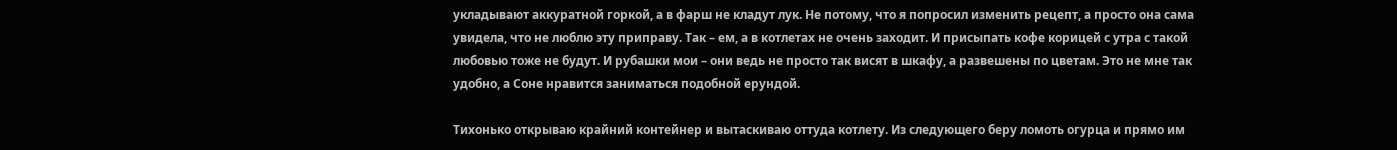укладывают аккуратной горкой, а в фарш не кладут лук. Не потому, что я попросил изменить рецепт, а просто она сама увидела, что не люблю эту приправу. Так – ем, а в котлетах не очень заходит. И присыпать кофе корицей с утра с такой любовью тоже не будут. И рубашки мои – они ведь не просто так висят в шкафу, а развешены по цветам. Это не мне так удобно, а Соне нравится заниматься подобной ерундой.

Тихонько открываю крайний контейнер и вытаскиваю оттуда котлету. Из следующего беру ломоть огурца и прямо им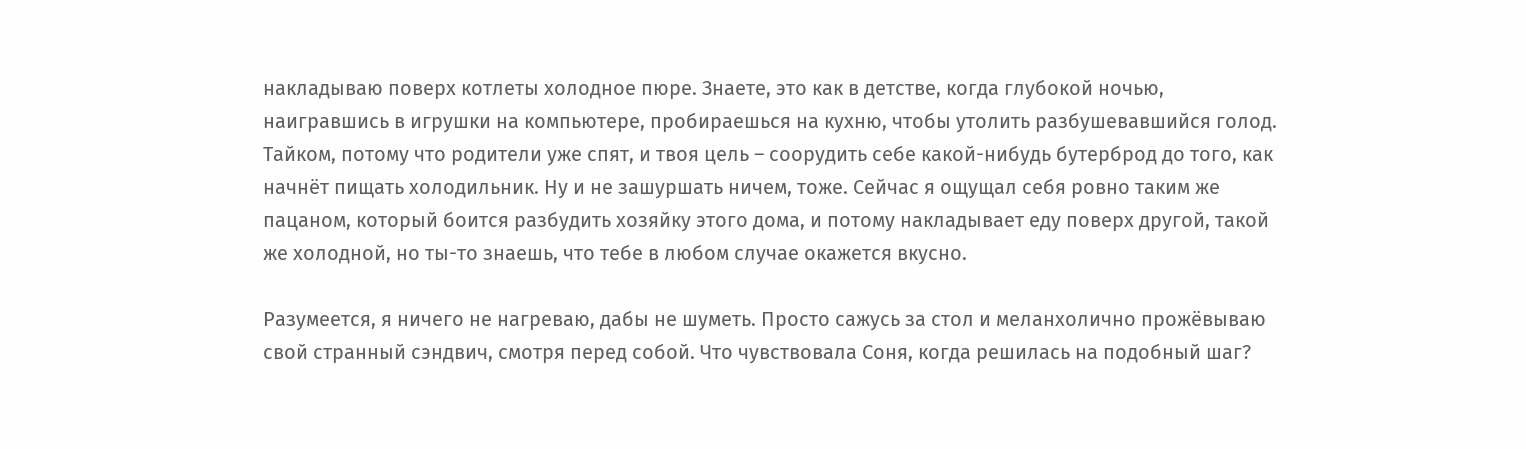накладываю поверх котлеты холодное пюре. Знаете, это как в детстве, когда глубокой ночью, наигравшись в игрушки на компьютере, пробираешься на кухню, чтобы утолить разбушевавшийся голод. Тайком, потому что родители уже спят, и твоя цель – соорудить себе какой-нибудь бутерброд до того, как начнёт пищать холодильник. Ну и не зашуршать ничем, тоже. Сейчас я ощущал себя ровно таким же пацаном, который боится разбудить хозяйку этого дома, и потому накладывает еду поверх другой, такой же холодной, но ты-то знаешь, что тебе в любом случае окажется вкусно.

Разумеется, я ничего не нагреваю, дабы не шуметь. Просто сажусь за стол и меланхолично прожёвываю свой странный сэндвич, смотря перед собой. Что чувствовала Соня, когда решилась на подобный шаг?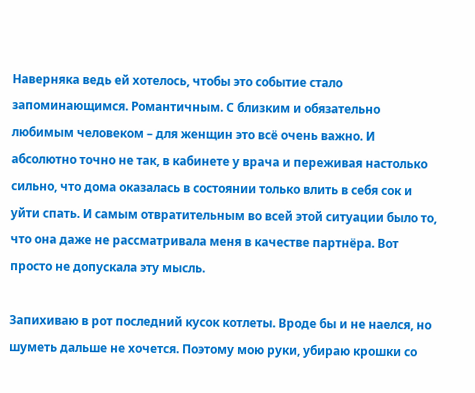Наверняка ведь ей хотелось, чтобы это событие стало запоминающимся. Романтичным. С близким и обязательно любимым человеком – для женщин это всё очень важно. И абсолютно точно не так, в кабинете у врача и переживая настолько сильно, что дома оказалась в состоянии только влить в себя сок и уйти спать. И самым отвратительным во всей этой ситуации было то, что она даже не рассматривала меня в качестве партнёра. Вот просто не допускала эту мысль.

Запихиваю в рот последний кусок котлеты. Вроде бы и не наелся, но шуметь дальше не хочется. Поэтому мою руки, убираю крошки со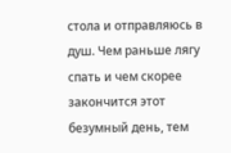стола и отправляюсь в душ. Чем раньше лягу спать и чем скорее закончится этот безумный день, тем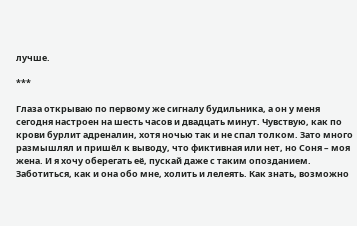лучше.

***

Глаза открываю по первому же сигналу будильника, а он у меня сегодня настроен на шесть часов и двадцать минут. Чувствую, как по крови бурлит адреналин, хотя ночью так и не спал толком. Зато много размышлял и пришёл к выводу, что фиктивная или нет, но Соня – моя жена. И я хочу оберегать её, пускай даже с таким опозданием. Заботиться, как и она обо мне, холить и лелеять. Как знать, возможно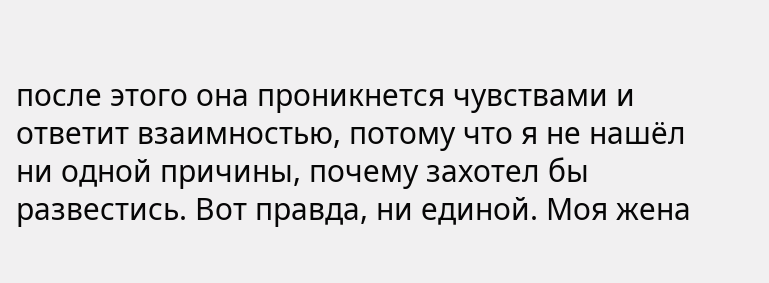после этого она проникнется чувствами и ответит взаимностью, потому что я не нашёл ни одной причины, почему захотел бы развестись. Вот правда, ни единой. Моя жена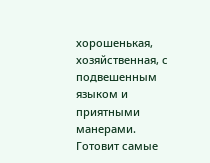хорошенькая, хозяйственная, с подвешенным языком и приятными манерами. Готовит самые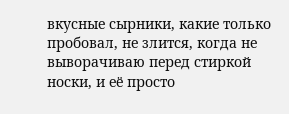вкусные сырники, какие только пробовал, не злится, когда не выворачиваю перед стиркой носки, и её просто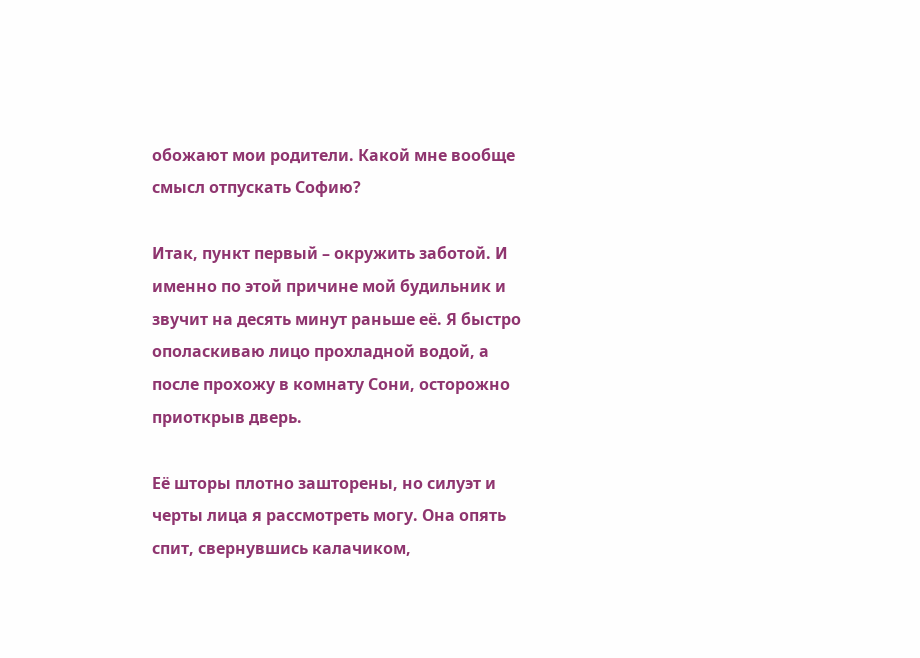обожают мои родители. Какой мне вообще смысл отпускать Софию?

Итак, пункт первый – окружить заботой. И именно по этой причине мой будильник и звучит на десять минут раньше её. Я быстро ополаскиваю лицо прохладной водой, а после прохожу в комнату Сони, осторожно приоткрыв дверь.

Её шторы плотно зашторены, но силуэт и черты лица я рассмотреть могу. Она опять спит, свернувшись калачиком,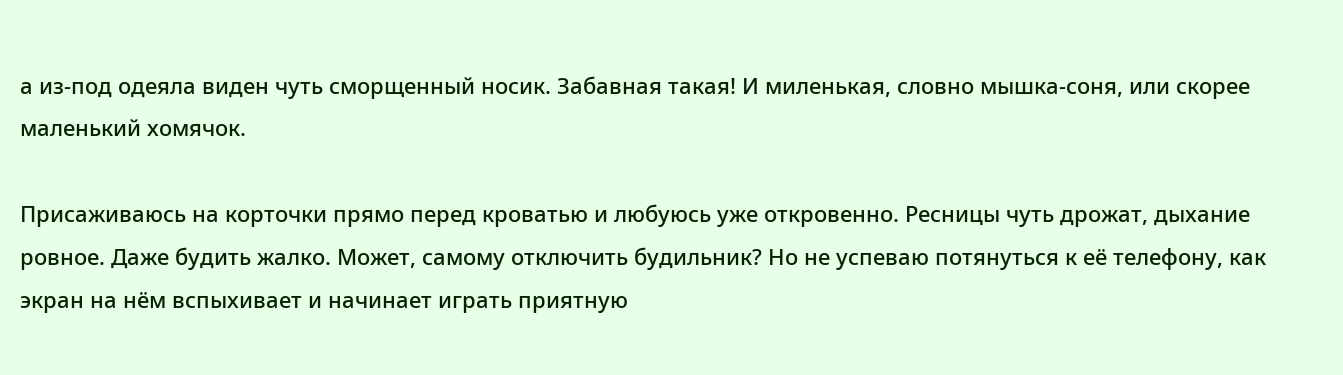а из-под одеяла виден чуть сморщенный носик. Забавная такая! И миленькая, словно мышка-соня, или скорее маленький хомячок.

Присаживаюсь на корточки прямо перед кроватью и любуюсь уже откровенно. Ресницы чуть дрожат, дыхание ровное. Даже будить жалко. Может, самому отключить будильник? Но не успеваю потянуться к её телефону, как экран на нём вспыхивает и начинает играть приятную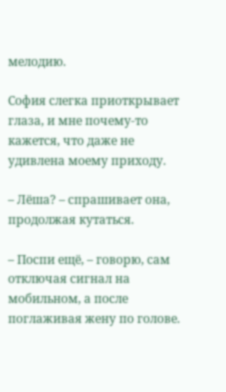мелодию.

София слегка приоткрывает глаза, и мне почему-то кажется, что даже не удивлена моему приходу.

– Лёша? – спрашивает она, продолжая кутаться.

– Поспи ещё, – говорю, сам отключая сигнал на мобильном, а после поглаживая жену по голове.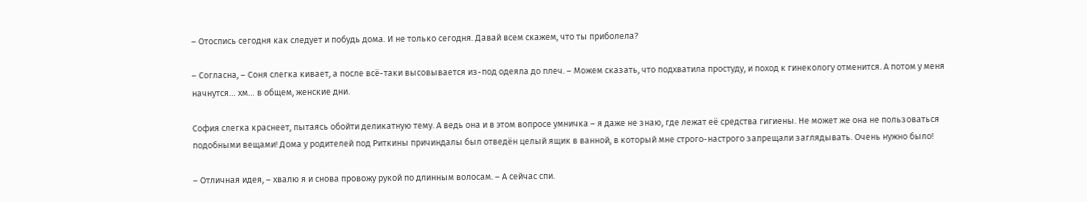– Отоспись сегодня как следует и побудь дома. И не только сегодня. Давай всем скажем, что ты приболела?

– Согласна, – Соня слегка кивает, а после всё-таки высовывается из-под одеяла до плеч. – Можем сказать, что подхватила простуду, и поход к гинекологу отменится. А потом у меня начнутся… хм… в общем, женские дни.

София слегка краснеет, пытаясь обойти деликатную тему. А ведь она и в этом вопросе умничка – я даже не знаю, где лежат её средства гигиены. Не может же она не пользоваться подобными вещами! Дома у родителей под Риткины причиндалы был отведён целый ящик в ванной, в который мне строго-настрого запрещали заглядывать. Очень нужно было!

– Отличная идея, – хвалю я и снова провожу рукой по длинным волосам. – А сейчас спи.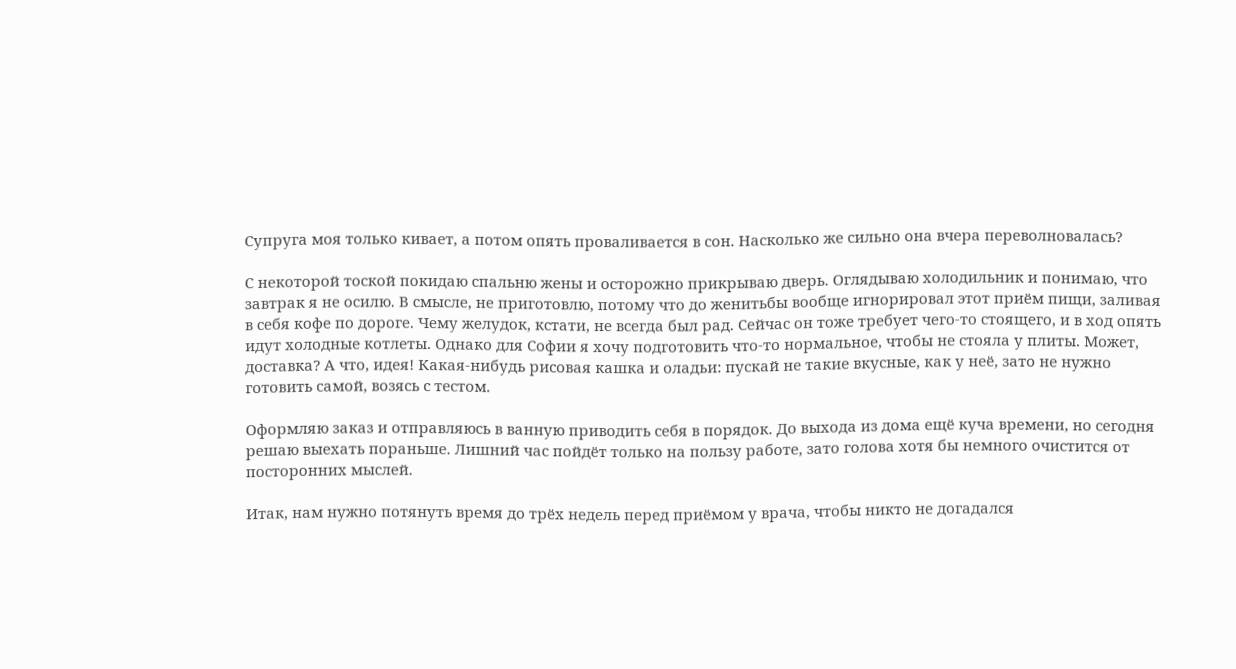Супруга моя только кивает, а потом опять проваливается в сон. Насколько же сильно она вчера переволновалась?

С некоторой тоской покидаю спальню жены и осторожно прикрываю дверь. Оглядываю холодильник и понимаю, что завтрак я не осилю. В смысле, не приготовлю, потому что до женитьбы вообще игнорировал этот приём пищи, заливая в себя кофе по дороге. Чему желудок, кстати, не всегда был рад. Сейчас он тоже требует чего-то стоящего, и в ход опять идут холодные котлеты. Однако для Софии я хочу подготовить что-то нормальное, чтобы не стояла у плиты. Может, доставка? А что, идея! Какая-нибудь рисовая кашка и оладьи: пускай не такие вкусные, как у неё, зато не нужно готовить самой, возясь с тестом.

Оформляю заказ и отправляюсь в ванную приводить себя в порядок. До выхода из дома ещё куча времени, но сегодня решаю выехать пораньше. Лишний час пойдёт только на пользу работе, зато голова хотя бы немного очистится от посторонних мыслей.

Итак, нам нужно потянуть время до трёх недель перед приёмом у врача, чтобы никто не догадался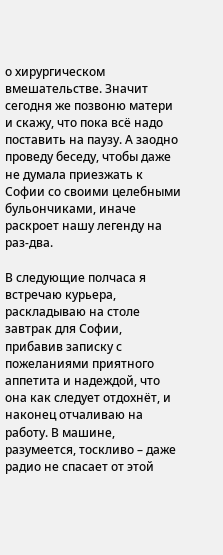о хирургическом вмешательстве. Значит сегодня же позвоню матери и скажу, что пока всё надо поставить на паузу. А заодно проведу беседу, чтобы даже не думала приезжать к Софии со своими целебными бульончиками, иначе раскроет нашу легенду на раз-два.

В следующие полчаса я встречаю курьера, раскладываю на столе завтрак для Софии, прибавив записку с пожеланиями приятного аппетита и надеждой, что она как следует отдохнёт, и наконец отчаливаю на работу. В машине, разумеется, тоскливо – даже радио не спасает от этой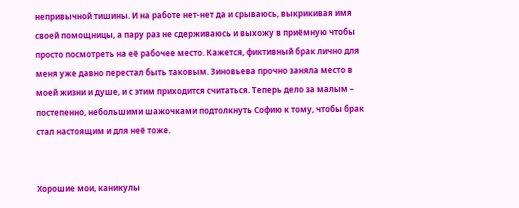непривычной тишины. И на работе нет-нет да и срываюсь, выкрикивая имя своей помощницы, а пару раз не сдерживаюсь и выхожу в приёмную чтобы просто посмотреть на её рабочее место. Кажется, фиктивный брак лично для меня уже давно перестал быть таковым. Зиновьева прочно заняла место в моей жизни и душе, и с этим приходится считаться. Теперь дело за малым – постепенно, небольшими шажочками подтолкнуть Софию к тому, чтобы брак стал настоящим и для неё тоже.


Хорошие мои, каникулы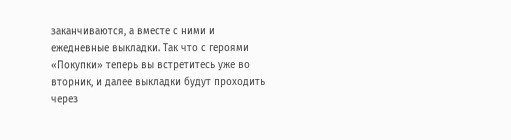заканчиваются, а вместе с ними и ежедневные выкладки. Так что с героями «Покупки» теперь вы встретитесь уже во вторник, и далее выкладки будут проходить через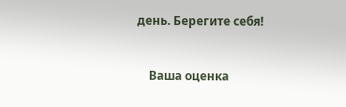день. Берегите себя!


    Ваша оценка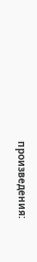произведения: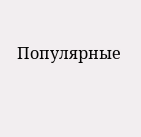Популярные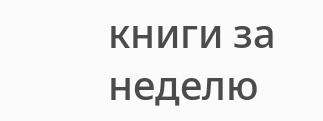книги за неделю